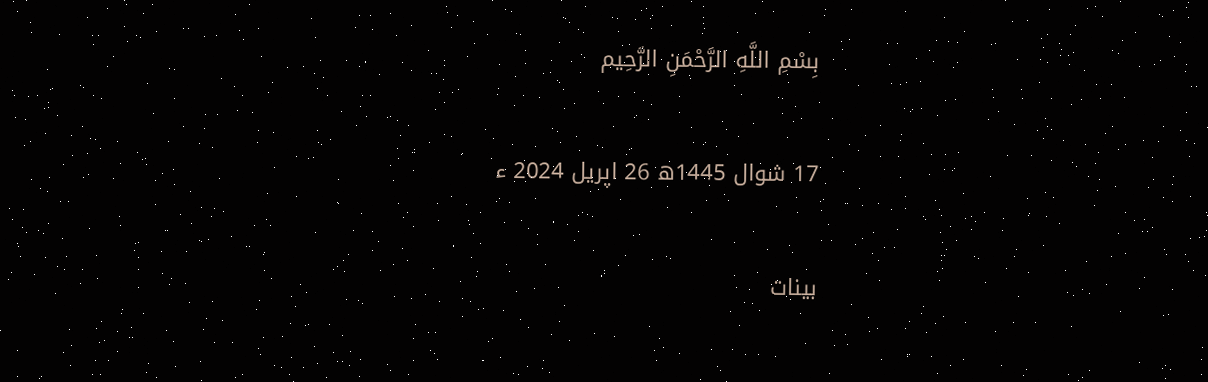بِسْمِ اللَّهِ الرَّحْمَنِ الرَّحِيم

17 شوال 1445ھ 26 اپریل 2024 ء

بینات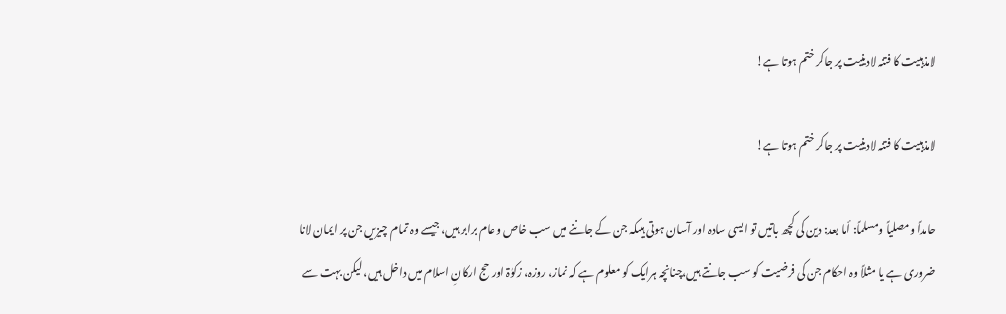لامذہبیت کا فتنہ لادینیت پر جاکر ختم ہوتا ہے!

لامذہبیت کا فتنہ لادینیت پر جاکر ختم ہوتا ہے!

حامداً ومصلیاً ومسلماً: أما بعد: دین کی کچھ باتیں تو ایسی سادہ اور آسان ہوتی ہیںکہ جن کے جاننے میں سب خاص وعام برابر ہیں، جیسے وہ تمام چیزیں جن پر ایمان لانا ضروری ہے یا مثلاً وہ احکام جن کی فرضیت کو سب جانتے ہیں،چنانچہ ہرایک کو معلوم ہے کہ نماز، روزہ، زکوٰۃ اور حج ارکانِ اسلام میں داخل ہیں، لیکن بہت سے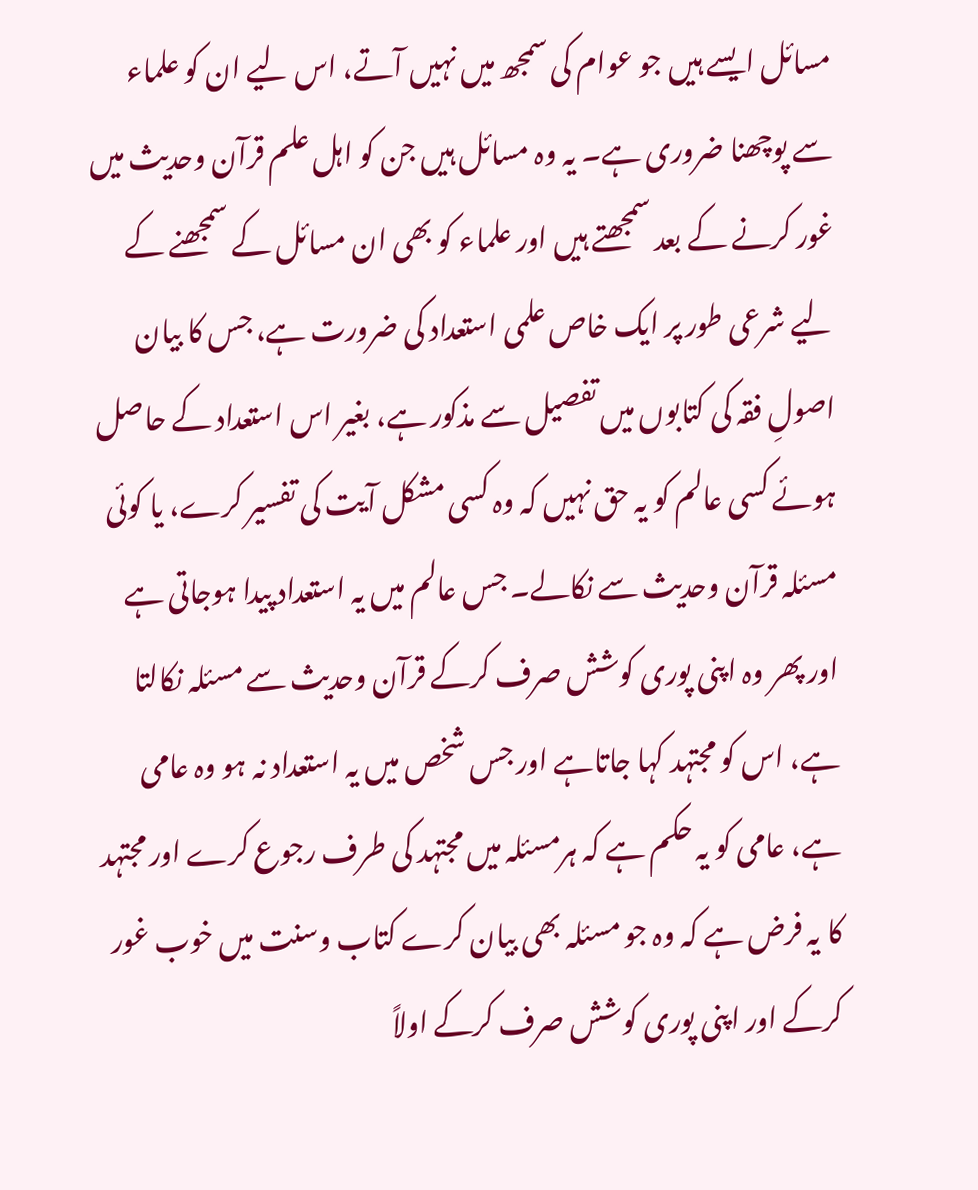مسائل ایسے ہیں جو عوام کی سمجھ میں نہیں آتے، اس لیے ان کو علماء سے پوچھنا ضروری ہے۔ یہ وہ مسائل ہیں جن کو اہل علم قرآن وحدیث میں غور کرنے کے بعد سمجھتے ہیں اور علماء کو بھی ان مسائل کے سمجھنے کے لیے شرعی طور پر ایک خاص علمی استعداد کی ضرورت ہے، جس کا بیان اصولِ فقہ کی کتابوں میں تفصیل سے مذکور ہے، بغیر اس استعداد کے حاصل ہوئے کسی عالم کو یہ حق نہیں کہ وہ کسی مشکل آیت کی تفسیر کرے، یا کوئی مسئلہ قرآن وحدیث سے نکالے۔ جس عالم میں یہ استعداد پیدا ہوجاتی ہے اور پھر وہ اپنی پوری کوشش صرف کرکے قرآن وحدیث سے مسئلہ نکالتا ہے، اس کو مجتہد کہا جاتاہے اور جس شخص میں یہ استعداد نہ ہو وہ عامی ہے، عامی کو یہ حکم ہے کہ ہرمسئلہ میں مجتہد کی طرف رجوع کرے اور مجتہد کا یہ فرض ہے کہ وہ جو مسئلہ بھی بیان کرے کتاب وسنت میں خوب غور کرکے اور اپنی پوری کوشش صرف کرکے اولاً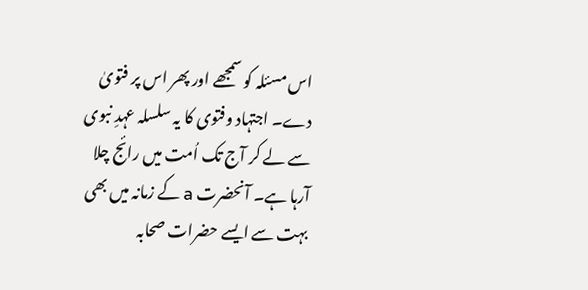اس مسئلہ کو سمجھے اور پھر اس پر فتویٰ دے۔ اجتہاد وفتوی کا یہ سلسلہ عہدِ نبوی سے لے کر آج تک اُمت میں رائج چلا آرہا ہے۔ آنحضرت a کے زمانہ میں بھی بہت سے ایسے حضرات صحابہ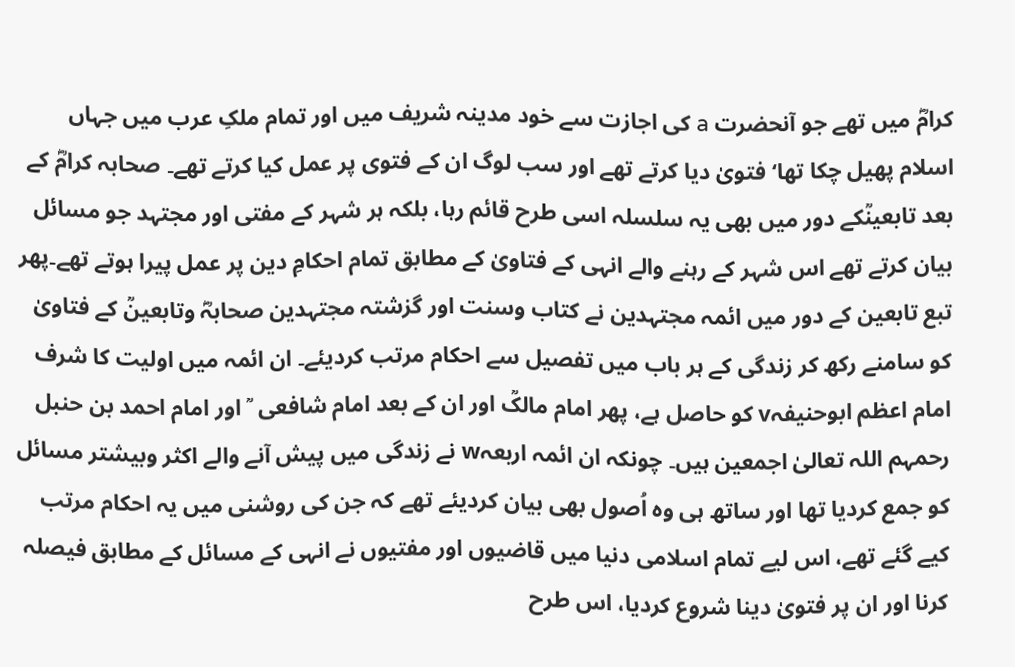کرامؓ میں تھے جو آنحضرت a کی اجازت سے خود مدینہ شریف میں اور تمام ملکِ عرب میں جہاں اسلام پھیل چکا تھا‘ فتویٰ دیا کرتے تھے اور سب لوگ ان کے فتوی پر عمل کیا کرتے تھے۔ صحابہ کرامؓ کے بعد تابعینؒکے دور میں بھی یہ سلسلہ اسی طرح قائم رہا، بلکہ ہر شہر کے مفتی اور مجتہد جو مسائل بیان کرتے تھے اس شہر کے رہنے والے انہی کے فتاویٰ کے مطابق تمام احکامِ دین پر عمل پیرا ہوتے تھے۔پھر تبع تابعین کے دور میں ائمہ مجتہدین نے کتاب وسنت اور گزشتہ مجتہدین صحابہؓ وتابعینؒ کے فتاویٰ کو سامنے رکھ کر زندگی کے ہر باب میں تفصیل سے احکام مرتب کردیئے۔ ان ائمہ میں اولیت کا شرف امام اعظم ابوحنیفہv کو حاصل ہے، پھر امام مالکؒ اور ان کے بعد امام شافعی  ؒ اور امام احمد بن حنبل رحمہم اللہ تعالیٰ اجمعین ہیں۔ چونکہ ان ائمہ اربعہw نے زندگی میں پیش آنے والے اکثر وبیشتر مسائل کو جمع کردیا تھا اور ساتھ ہی وہ اُصول بھی بیان کردیئے تھے کہ جن کی روشنی میں یہ احکام مرتب کیے گئے تھے، اس لیے تمام اسلامی دنیا میں قاضیوں اور مفتیوں نے انہی کے مسائل کے مطابق فیصلہ کرنا اور ان پر فتویٰ دینا شروع کردیا، اس طرح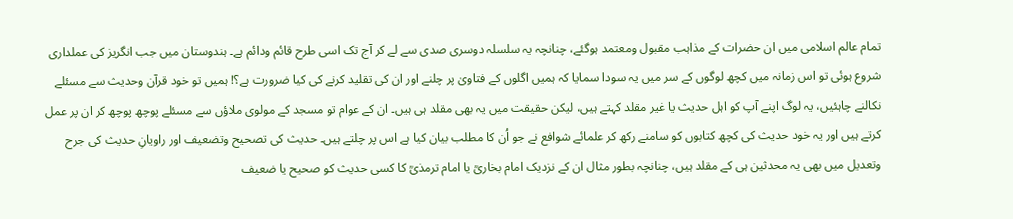تمام عالم اسلامی میں ان حضرات کے مذاہب مقبول ومعتمد ہوگئے، چنانچہ یہ سلسلہ دوسری صدی سے لے کر آج تک اسی طرح قائم ودائم ہے۔ ہندوستان میں جب انگریز کی عملداری شروع ہوئی تو اس زمانہ میں کچھ لوگوں کے سر میں یہ سودا سمایا کہ ہمیں اگلوں کے فتاویٰ پر چلنے اور ان کی تقلید کرنے کی کیا ضرورت ہے؟! ہمیں تو خود قرآن وحدیث سے مسئلے نکالنے چاہئیں، یہ لوگ اپنے آپ کو اہل حدیث یا غیر مقلد کہتے ہیں، لیکن حقیقت میں یہ بھی مقلد ہی ہیں۔ ان کے عوام تو مسجد کے مولوی ملاؤں سے مسئلے پوچھ پوچھ کر ان پر عمل کرتے ہیں اور یہ خود حدیث کی کچھ کتابوں کو سامنے رکھ کر علمائے شوافع نے جو اُن کا مطلب بیان کیا ہے اس پر چلتے ہیں۔ حدیث کی تصحیح وتضعیف اور راویانِ حدیث کی جرح وتعدیل میں بھی یہ محدثین ہی کے مقلد ہیں، چنانچہ بطور مثال ان کے نزدیک امام بخاریؒ یا امام ترمذیؒ کا کسی حدیث کو صحیح یا ضعیف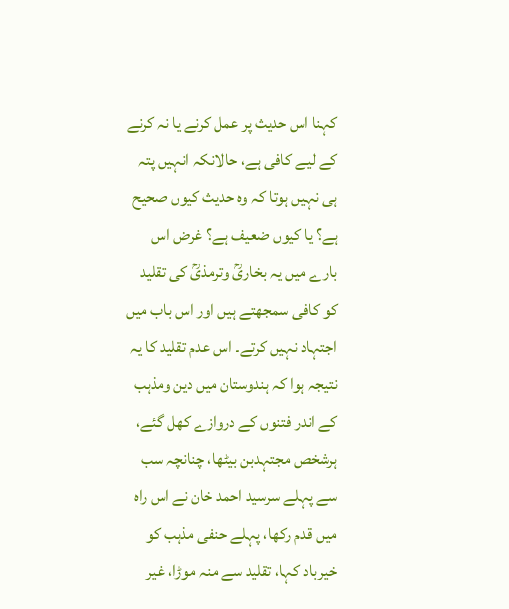کہنا اس حدیث پر عمل کرنے یا نہ کرنے کے لیے کافی ہے، حالانکہ انہیں پتہ ہی نہیں ہوتا کہ وہ حدیث کیوں صحیح ہے؟ یا کیوں ضعیف ہے؟ غرض اس بارے میں یہ بخاریؒ وترمذیؒ کی تقلید کو کافی سمجھتے ہیں اور اس باب میں اجتہاد نہیں کرتے۔ اس عدم تقلید کا یہ نتیجہ ہوا کہ ہندوستان میں دین ومذہب کے اندر فتنوں کے دروازے کھل گئے، ہرشخص مجتہدبن بیٹھا، چنانچہ سب سے پہلے سرسید احمد خان نے اس راہ میں قدم رکھا، پہلے حنفی مذہب کو خیرباد کہا، تقلید سے منہ موڑا، غیر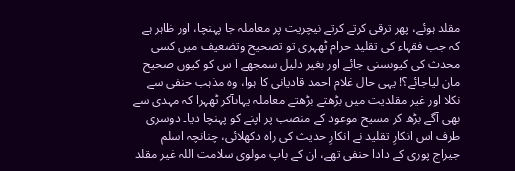مقلد ہوئے، پھر ترقی کرتے کرتے نیچریت پر معاملہ جا پہنچا، اور ظاہر ہے کہ جب فقہاء کی تقلید حرام ٹھہری تو تصحیح وتضعیف میں کسی محدث کی کیوںسنی جائے اور بغیر دلیل سمجھے ا س کو کیوں صحیح مان لیاجائے؟! یہی حال غلام احمد قادیانی کا ہوا، وہ مذہب حنفی سے نکلا اور غیر مقلدیت میں بڑھتے بڑھتے معاملہ یہاںآکر ٹھہرا کہ مہدی سے بھی آگے بڑھ کر مسیح موعود کے منصب پر اپنے کو پہنچا دیا۔ دوسری طرف اس انکارِ تقلید نے انکارِ حدیث کی راہ دکھلائی، چنانچہ اسلم جیراج پوری کے دادا حنفی تھے، ان کے باپ مولوی سلامت اللہ غیر مقلد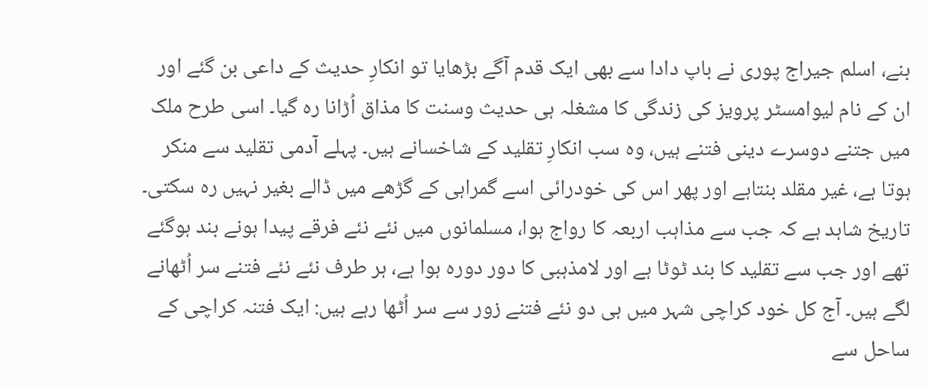بنے، اسلم جیراج پوری نے باپ دادا سے بھی ایک قدم آگے بڑھایا تو انکارِ حدیث کے داعی بن گئے اور ان کے نام لیوامسٹر پرویز کی زندگی کا مشغلہ ہی حدیث وسنت کا مذاق اُڑانا رہ گیا۔ اسی طرح ملک میں جتنے دوسرے دینی فتنے ہیں، وہ سب انکارِ تقلید کے شاخسانے ہیں۔ پہلے آدمی تقلید سے منکر ہوتا ہے، غیر مقلد بنتاہے اور پھر اس کی خودرائی اسے گمراہی کے گڑھے میں ڈالے بغیر نہیں رہ سکتی۔ تاریخ شاہد ہے کہ جب سے مذاہب اربعہ کا رواج ہوا، مسلمانوں میں نئے نئے فرقے پیدا ہونے بند ہوگئے تھے اور جب سے تقلید کا بند ٹوٹا ہے اور لامذہبی کا دور دورہ ہوا ہے، ہر طرف نئے نئے فتنے سر اُٹھانے لگے ہیں۔ آج کل خود کراچی شہر میں ہی دو نئے فتنے زور سے سر اُٹھا رہے ہیں: ایک فتنہ کراچی کے ساحل سے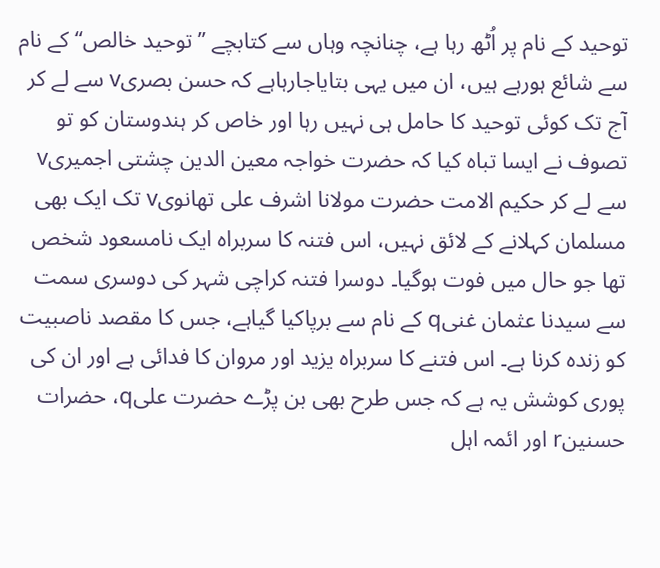توحید کے نام پر اُٹھ رہا ہے، چنانچہ وہاں سے کتابچے ’’توحید خالص‘‘ کے نام سے شائع ہورہے ہیں، ان میں یہی بتایاجارہاہے کہ حسن بصریv سے لے کر آج تک کوئی توحید کا حامل ہی نہیں رہا اور خاص کر ہندوستان کو تو تصوف نے ایسا تباہ کیا کہ حضرت خواجہ معین الدین چشتی اجمیریv سے لے کر حکیم الامت حضرت مولانا اشرف علی تھانویv تک ایک بھی مسلمان کہلانے کے لائق نہیں، اس فتنہ کا سربراہ ایک نامسعود شخص تھا جو حال میں فوت ہوگیا۔ دوسرا فتنہ کراچی شہر کی دوسری سمت سے سیدنا عثمان غنیq کے نام سے برپاکیا گیاہے، جس کا مقصد ناصبیت کو زندہ کرنا ہے۔ اس فتنے کا سربراہ یزید اور مروان کا فدائی ہے اور ان کی پوری کوشش یہ ہے کہ جس طرح بھی بن پڑے حضرت علیq، حضرات حسنینr اور ائمہ اہل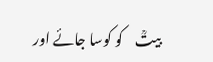بیتؒ    کو کوسا جائے اور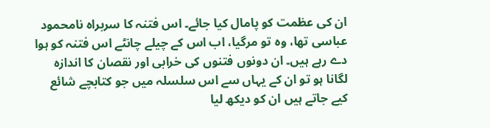ان کی عظمت کو پامال کیا جائے۔ اس فتنہ کا سربراہ نامحمود عباسی تھا، وہ تو مرگیا، اب اس کے چیلے چانٹے اس فتنہ کو ہوا دے رہے ہیں۔ ان دونوں فتنوں کی خرابی اور نقصان کا اندازہ لگانا ہو تو ان کے یہاں سے اس سلسلہ میں جو کتابچے شائع کیے جاتے ہیں ان کو دیکھ لیا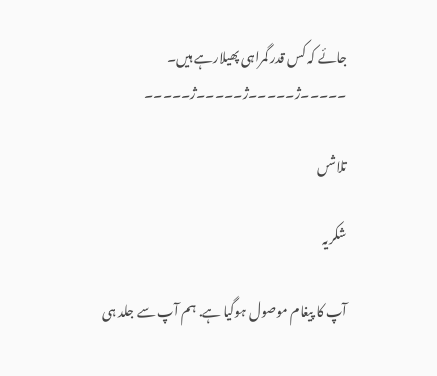جائے کہ کس قدر گمراہی پھیلارہے ہیں۔ ۔۔۔۔۔ژ۔۔۔۔۔ژ۔۔۔۔۔ژ۔۔۔۔۔

تلاشں

شکریہ

آپ کا پیغام موصول ہوگیا ہے. ہم آپ سے جلد ہی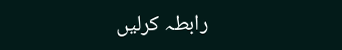رابطہ کرلیں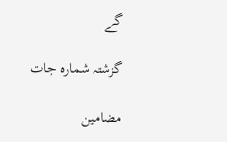گے

گزشتہ شمارہ جات

مضامین